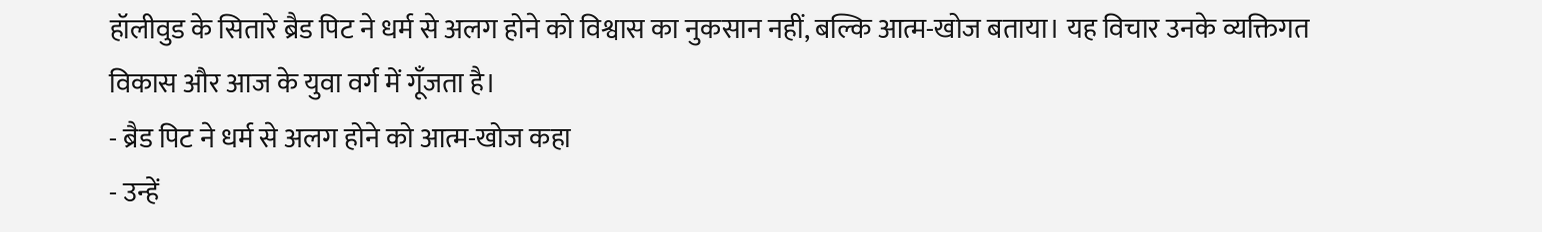हॉलीवुड के सितारे ब्रैड पिट ने धर्म से अलग होने को विश्वास का नुकसान नहीं, बल्कि आत्म-खोज बताया। यह विचार उनके व्यक्तिगत विकास और आज के युवा वर्ग में गूँजता है।
- ब्रैड पिट ने धर्म से अलग होने को आत्म-खोज कहा
- उन्हें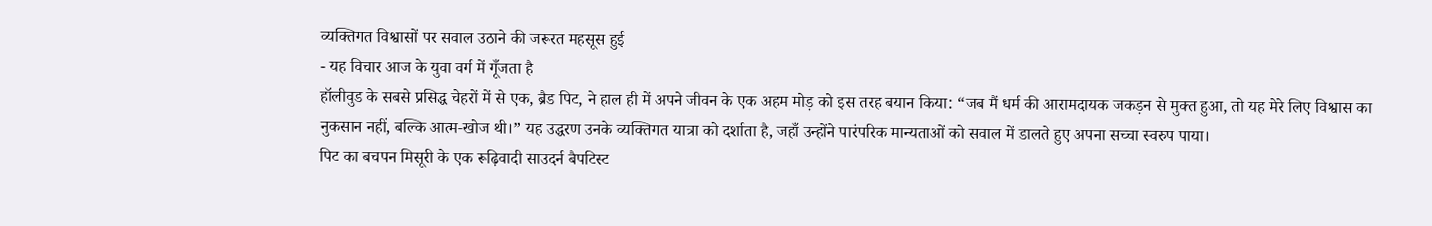व्यक्तिगत विश्वासों पर सवाल उठाने की जरूरत महसूस हुई
- यह विचार आज के युवा वर्ग में गूँजता है
हॉलीवुड के सबसे प्रसिद्ध चेहरों में से एक, ब्रैड पिट, ने हाल ही में अपने जीवन के एक अहम मोड़ को इस तरह बयान किया: “जब मैं धर्म की आरामदायक जकड़न से मुक्त हुआ, तो यह मेरे लिए विश्वास का नुकसान नहीं, बल्कि आत्म‑खोज थी।” यह उद्धरण उनके व्यक्तिगत यात्रा को दर्शाता है, जहाँ उन्होंने पारंपरिक मान्यताओं को सवाल में डालते हुए अपना सच्चा स्वरुप पाया।
पिट का बचपन मिसूरी के एक रूढ़िवादी साउदर्न बैपटिस्ट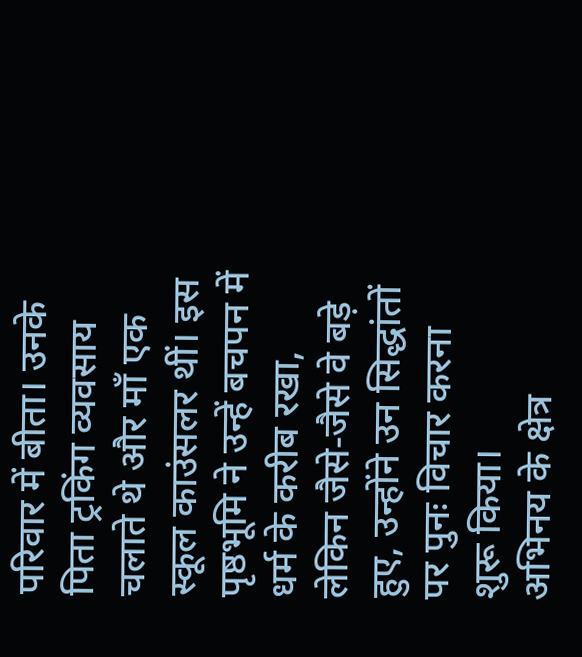परिवार में बीता। उनके पिता ट्रकिंग व्यवसाय चलाते थे और माँ एक स्कूल काउंसलर थीं। इस पृष्ठभूमि ने उन्हें बचपन में धर्म के करीब रखा, लेकिन जैसे‑जैसे वे बड़े हुए, उन्होंने उन सिद्धांतों पर पुनः विचार करना शुरू किया।
अभिनय के क्षेत्र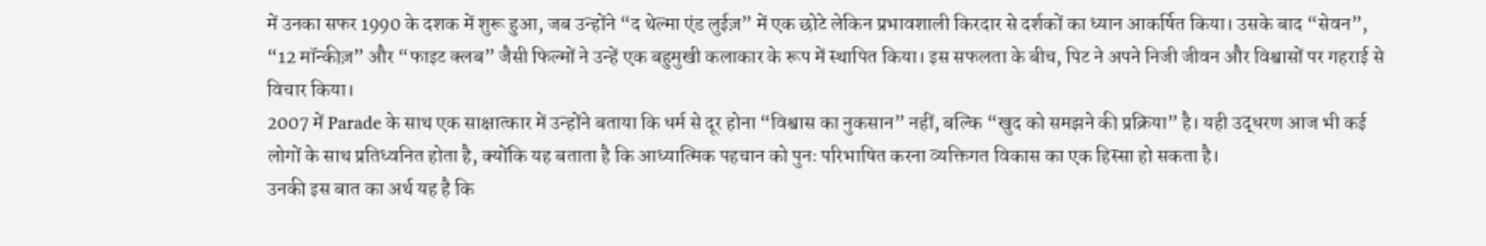में उनका सफर 1990 के दशक में शुरू हुआ, जब उन्होंने “द थेल्मा एंड लुईज़” में एक छोटे लेकिन प्रभावशाली किरदार से दर्शकों का ध्यान आकर्षित किया। उसके बाद “सेवन”, “12 मॉन्कीज़” और “फाइट क्लब” जैसी फिल्मों ने उन्हें एक बहुमुखी कलाकार के रूप में स्थापित किया। इस सफलता के बीच, पिट ने अपने निजी जीवन और विश्वासों पर गहराई से विचार किया।
2007 में Parade के साथ एक साक्षात्कार में उन्होंने बताया कि धर्म से दूर होना “विश्वास का नुकसान” नहीं, बल्कि “खुद को समझने की प्रक्रिया” है। यही उद्धरण आज भी कई लोगों के साथ प्रतिध्वनित होता है, क्योंकि यह बताता है कि आध्यात्मिक पहचान को पुनः परिभाषित करना व्यक्तिगत विकास का एक हिस्सा हो सकता है।
उनकी इस बात का अर्थ यह है कि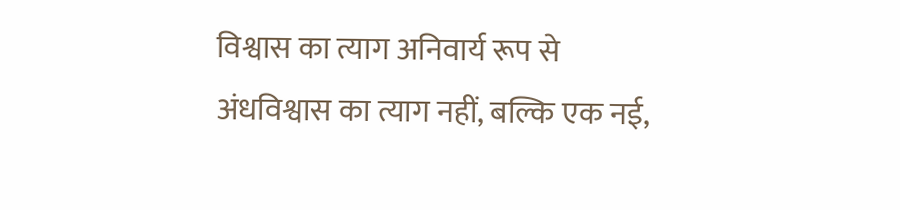विश्वास का त्याग अनिवार्य रूप से अंधविश्वास का त्याग नहीं, बल्कि एक नई,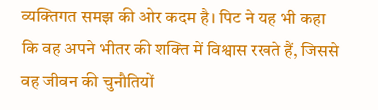व्यक्तिगत समझ की ओर कदम है। पिट ने यह भी कहा कि वह अपने भीतर की शक्ति में विश्वास रखते हैं, जिससे वह जीवन की चुनौतियों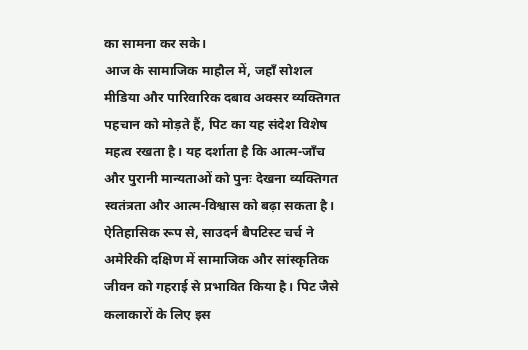का सामना कर सके।
आज के सामाजिक माहौल में, जहाँ सोशल मीडिया और पारिवारिक दबाव अक्सर व्यक्तिगत पहचान को मोड़ते हैं, पिट का यह संदेश विशेष महत्व रखता है। यह दर्शाता है कि आत्म‑जाँच और पुरानी मान्यताओं को पुनः देखना व्यक्तिगत स्वतंत्रता और आत्म‑विश्वास को बढ़ा सकता है।
ऐतिहासिक रूप से, साउदर्न बैपटिस्ट चर्च ने अमेरिकी दक्षिण में सामाजिक और सांस्कृतिक जीवन को गहराई से प्रभावित किया है। पिट जैसे कलाकारों के लिए इस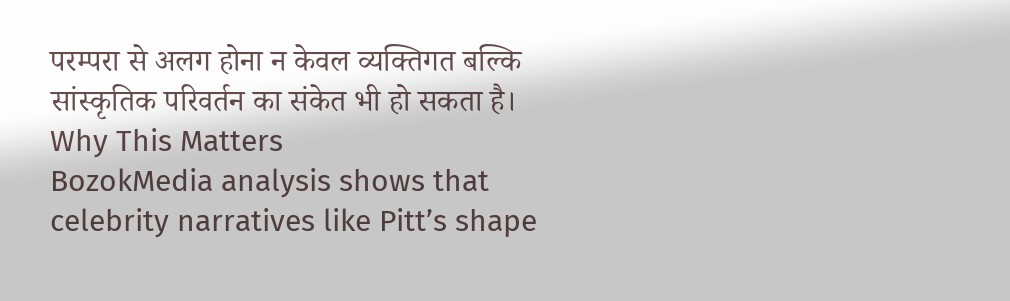परम्परा से अलग होना न केवल व्यक्तिगत बल्कि सांस्कृतिक परिवर्तन का संकेत भी हो सकता है।
Why This Matters
BozokMedia analysis shows that celebrity narratives like Pitt’s shape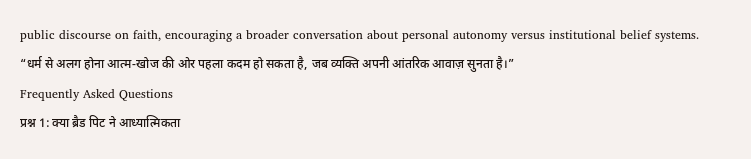public discourse on faith, encouraging a broader conversation about personal autonomy versus institutional belief systems.
“धर्म से अलग होना आत्म‑खोज की ओर पहला कदम हो सकता है, जब व्यक्ति अपनी आंतरिक आवाज़ सुनता है।”
Frequently Asked Questions
प्रश्न 1: क्या ब्रैड पिट ने आध्यात्मिकता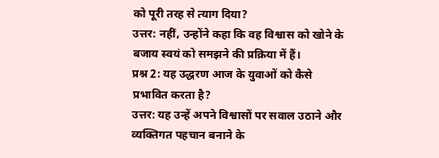को पूरी तरह से त्याग दिया?
उत्तर: नहीं, उन्होंने कहा कि वह विश्वास को खोने के बजाय स्वयं को समझने की प्रक्रिया में हैं।
प्रश्न 2: यह उद्धरण आज के युवाओं को कैसे प्रभावित करता है?
उत्तर: यह उन्हें अपने विश्वासों पर सवाल उठाने और व्यक्तिगत पहचान बनाने के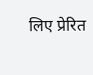लिए प्रेरित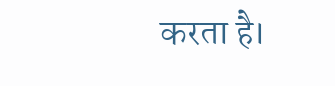करता है।